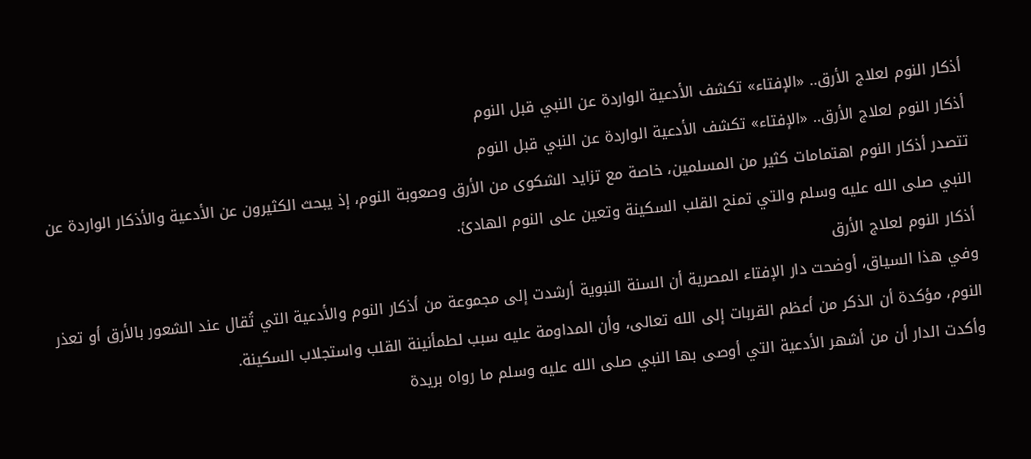أذكار النوم لعلاج الأرق.. «الإفتاء» تكشف الأدعية الواردة عن النبي قبل النوم
أذكار النوم لعلاج الأرق.. «الإفتاء» تكشف الأدعية الواردة عن النبي قبل النوم
تتصدر أذكار النوم اهتمامات كثير من المسلمين، خاصة مع تزايد الشكوى من الأرق وصعوبة النوم، إذ يبحث الكثيرون عن الأدعية والأذكار الواردة عن النبي صلى الله عليه وسلم والتي تمنح القلب السكينة وتعين على النوم الهادئ.
أذكار النوم لعلاج الأرق
وفي هذا السياق، أوضحت دار الإفتاء المصرية أن السنة النبوية أرشدت إلى مجموعة من أذكار النوم والأدعية التي تُقال عند الشعور بالأرق أو تعذر النوم، مؤكدة أن الذكر من أعظم القربات إلى الله تعالى، وأن المداومة عليه سبب لطمأنينة القلب واستجلاب السكينة.
وأكدت الدار أن من أشهر الأدعية التي أوصى بها النبي صلى الله عليه وسلم ما رواه بريدة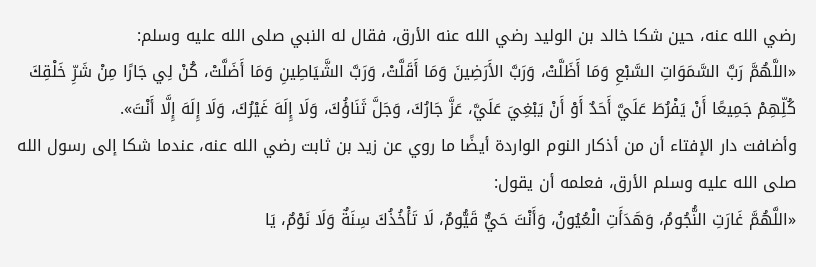رضي الله عنه، حين شكا خالد بن الوليد رضي الله عنه الأرق، فقال له النبي صلى الله عليه وسلم:
«اللَّهُمَّ رَبَّ السَّمَوَاتِ السَّبْعِ وَمَا أَظَلَّتْ، وَرَبَّ الأَرَضِينَ وَمَا أَقَلَّتْ، وَرَبَّ الشَّيَاطِينِ وَمَا أَضَلَّتْ، كُنْ لِي جَارًا مِنْ شَرِّ خَلْقِكَ كُلِّهِمْ جَمِيعًا أَنْ يَفْرُطَ عَلَيَّ أَحَدٌ أَوْ أَنْ يَبْغِيَ عَلَيَّ، عَزَّ جَارُكَ، وَجَلَّ ثَنَاؤُكَ، وَلَا إِلَهَ غَيْرُكَ، وَلَا إِلَهَ إِلَّا أَنْتَ».
وأضافت دار الإفتاء أن من أذكار النوم الواردة أيضًا ما روي عن زيد بن ثابت رضي الله عنه، عندما شكا إلى رسول الله صلى الله عليه وسلم الأرق، فعلمه أن يقول:
«اللَّهُمَّ غَارَتِ النُّجُومُ، وَهَدَأَتِ الْعُيُونُ، وَأَنْتَ حَيٌّ قَيُّومٌ، لَا تَأْخُذُكَ سِنَةٌ وَلَا نَوْمٌ، يَا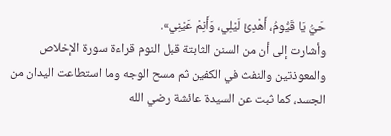حَيُّ يَا قَيُّومُ، أَهْدِئْ لَيْلِي، وَأَنِمْ عَيْنِي».
وأشارت إلى أن من السنن الثابتة قبل النوم قراءة سورة الإخلاص والمعوذتين والنفث في الكفين ثم مسح الوجه وما استطاعت اليدان من الجسد، كما ثبت عن السيدة عائشة رضي الله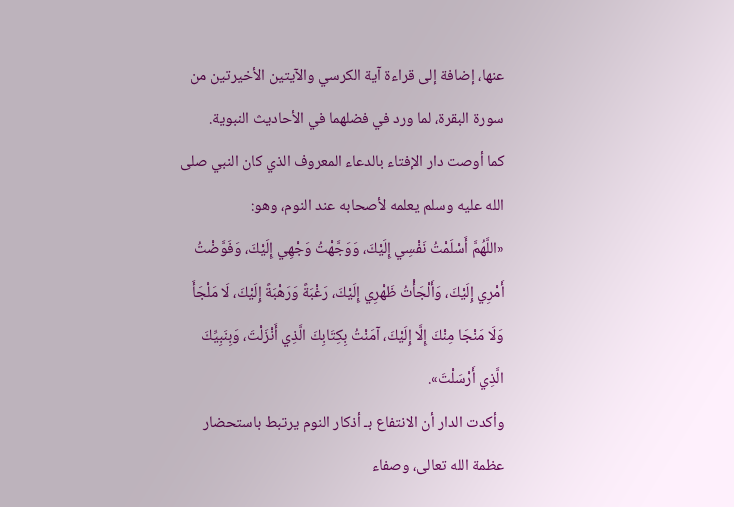عنها، إضافة إلى قراءة آية الكرسي والآيتين الأخيرتين من سورة البقرة، لما ورد في فضلهما في الأحاديث النبوية.
كما أوصت دار الإفتاء بالدعاء المعروف الذي كان النبي صلى الله عليه وسلم يعلمه لأصحابه عند النوم، وهو:
«اللَّهُمَّ أَسْلَمْتُ نَفْسِي إِلَيْكَ، وَوَجَّهْتُ وَجْهِي إِلَيْكَ، وَفَوَّضْتُ أَمْرِي إِلَيْكَ، وَأَلْجَأْتُ ظَهْرِي إِلَيْكَ، رَغْبَةً وَرَهْبَةً إِلَيْكَ، لَا مَلْجَأَ وَلَا مَنْجَا مِنْكَ إِلَّا إِلَيْكَ، آمَنْتُ بِكِتَابِكَ الَّذِي أَنْزَلْتَ، وَبِنَبِيِّكَ الَّذِي أَرْسَلْتَ».
وأكدت الدار أن الانتفاع بـ أذكار النوم يرتبط باستحضار عظمة الله تعالى، وصفاء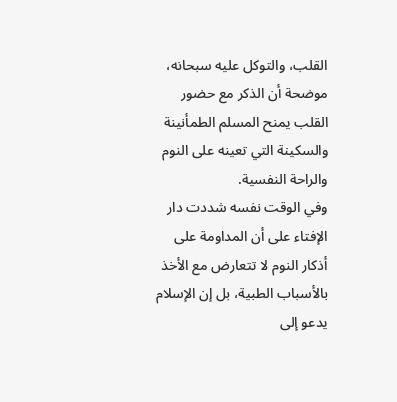القلب، والتوكل عليه سبحانه، موضحة أن الذكر مع حضور القلب يمنح المسلم الطمأنينة والسكينة التي تعينه على النوم والراحة النفسية.
وفي الوقت نفسه شددت دار الإفتاء على أن المداومة على أذكار النوم لا تتعارض مع الأخذ بالأسباب الطبية، بل إن الإسلام يدعو إلى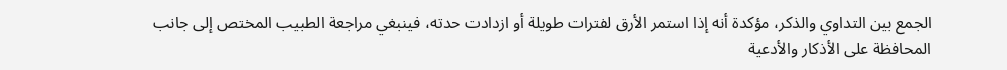الجمع بين التداوي والذكر، مؤكدة أنه إذا استمر الأرق لفترات طويلة أو ازدادت حدته، فينبغي مراجعة الطبيب المختص إلى جانب المحافظة على الأذكار والأدعية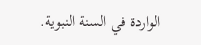الواردة في السنة النبوية.